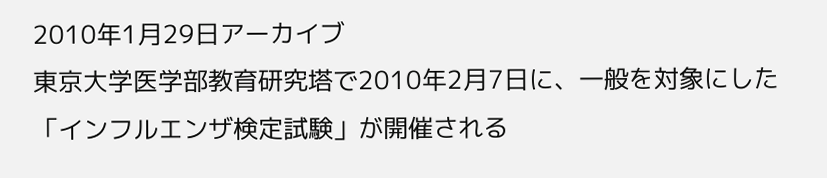2010年1月29日アーカイブ
東京大学医学部教育研究塔で2010年2月7日に、一般を対象にした「インフルエンザ検定試験」が開催される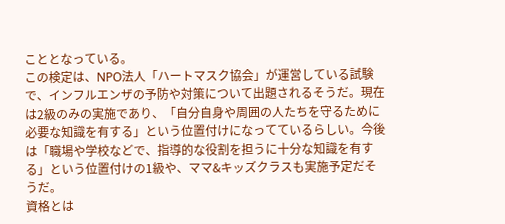こととなっている。
この検定は、NPO法人「ハートマスク協会」が運営している試験で、インフルエンザの予防や対策について出題されるそうだ。現在は2級のみの実施であり、「自分自身や周囲の人たちを守るために必要な知識を有する」という位置付けになってているらしい。今後は「職場や学校などで、指導的な役割を担うに十分な知識を有する」という位置付けの1級や、ママ&キッズクラスも実施予定だそうだ。
資格とは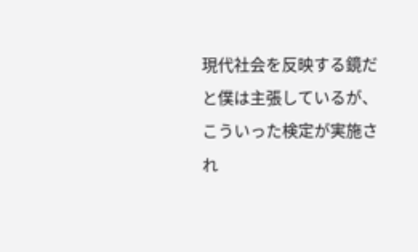現代社会を反映する鏡だと僕は主張しているが、こういった検定が実施され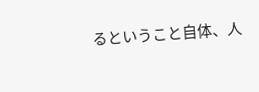るということ自体、人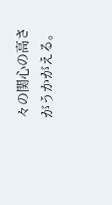々の関心の高さがうかがえる。